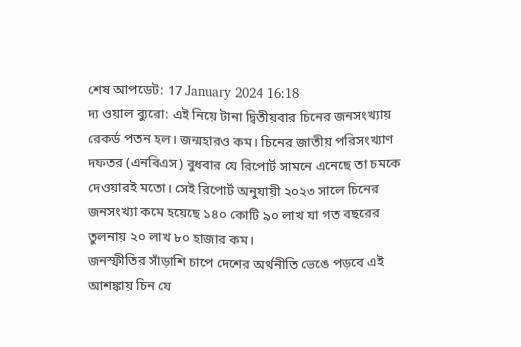শেষ আপডেট: 17 January 2024 16:18
দ্য ওয়াল ব্যুরো: এই নিয়ে টানা দ্বিতীয়বার চিনের জনসংখ্যায় রেকর্ড পতন হল। জন্মহারও কম। চিনের জাতীয় পরিসংখ্যাণ দফতর (এনবিএস) বুধবার যে রিপোর্ট সামনে এনেছে তা চমকে দেওয়ারই মতো। সেই রিপোর্ট অনুযায়ী ২০২৩ সালে চিনের জনসংখ্যা কমে হয়েছে ১৪০ কোটি ৯০ লাখ যা গত বছরের তুলনায় ২০ লাখ ৮০ হাজার কম।
জনস্ফীতির সাঁড়াশি চাপে দেশের অর্থনীতি ভেঙে পড়বে এই আশঙ্কায় চিন যে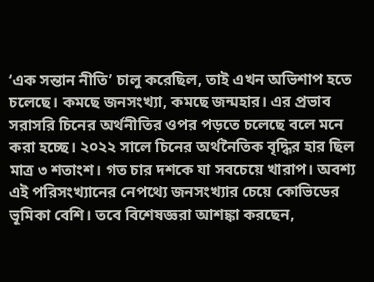‘এক সন্তান নীতি’ চালু করেছিল, তাই এখন অভিশাপ হতে চলেছে। কমছে জনসংখ্যা, কমছে জন্মহার। এর প্রভাব সরাসরি চিনের অর্থনীতির ওপর পড়তে চলেছে বলে মনে করা হচ্ছে। ২০২২ সালে চিনের অর্থনৈতিক বৃদ্ধির হার ছিল মাত্র ৩ শতাংশ। গত চার দশকে যা সবচেয়ে খারাপ। অবশ্য এই পরিসংখ্যানের নেপথ্যে জনসংখ্যার চেয়ে কোভিডের ভূমিকা বেশি। তবে বিশেষজ্ঞরা আশঙ্কা করছেন,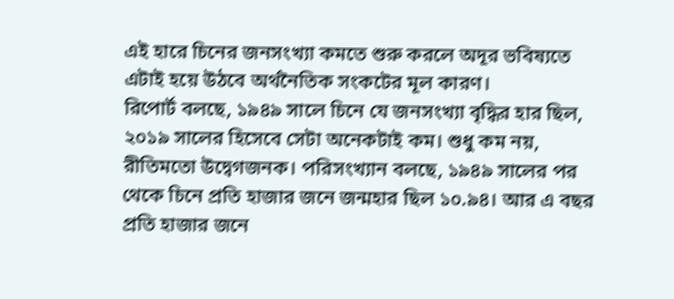এই হারে চিনের জনসংখ্যা কমতে শুরু করলে অদূর ভবিষ্যতে এটাই হয়ে উঠবে অর্থনৈতিক সংকটের মূল কারণ।
রিপোর্ট বলছে, ১৯৪৯ সালে চিনে যে জনসংখ্যা বৃদ্ধির হার ছিল, ২০১৯ সালের হিসেবে সেটা অনেকটাই কম। শুধু কম নয়, রীতিমতো উদ্বেগজনক। পরিসংখ্যান বলছে, ১৯৪৯ সালের পর থেকে চিনে প্রতি হাজার জনে জন্মহার ছিল ১০.৯৪। আর এ বছর প্রতি হাজার জনে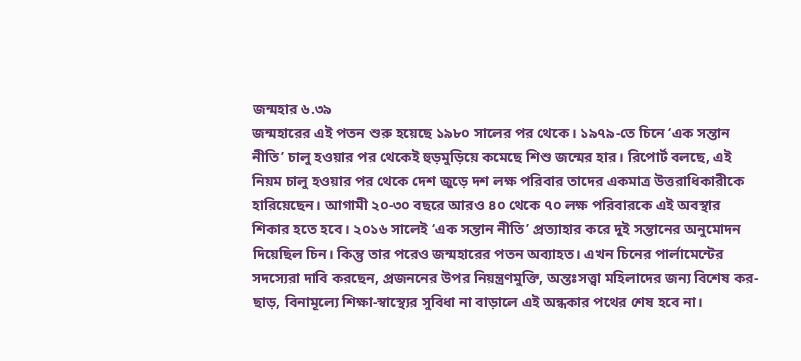জন্মহার ৬.৩৯
জন্মহারের এই পতন শুরু হয়েছে ১৯৮০ সালের পর থেকে। ১৯৭৯-তে চিনে ‘এক সন্তান নীতি’ চালু হওয়ার পর থেকেই হুড়মুড়িয়ে কমেছে শিশু জন্মের হার। রিপোর্ট বলছে, এই নিয়ম চালু হওয়ার পর থেকে দেশ জুড়ে দশ লক্ষ পরিবার তাদের একমাত্র উত্তরাধিকারীকে হারিয়েছেন। আগামী ২০-৩০ বছরে আরও ৪০ থেকে ৭০ লক্ষ পরিবারকে এই অবস্থার শিকার হতে হবে। ২০১৬ সালেই ‘এক সন্তান নীতি’ প্রত্যাহার করে দুই সন্তানের অনুমোদন দিয়েছিল চিন। কিন্তু তার পরেও জন্মহারের পতন অব্যাহত। এখন চিনের পার্লামেন্টের সদস্যেরা দাবি করছেন, প্রজননের উপর নিয়ন্ত্রণমুক্তি, অন্তঃসত্ত্বা মহিলাদের জন্য বিশেষ কর-ছাড়, বিনামূল্যে শিক্ষা-স্বাস্থ্যের সুবিধা না বাড়ালে এই অন্ধকার পথের শেষ হবে না।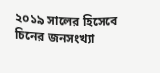২০১৯ সালের হিসেবে চিনের জনসংখ্যা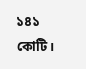১৪১ কোটি।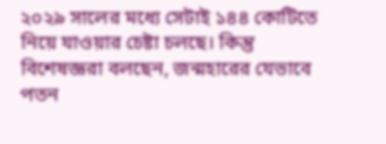২০২৯ সালের মধ্যে সেটাই ১৪৪ কোটিতে নিয়ে যাওয়ার চেষ্টা চলছে। কিন্তু বিশেষজ্ঞরা বলছেন, জন্মহারের যেভাবে পতন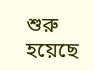শুরু হয়েছে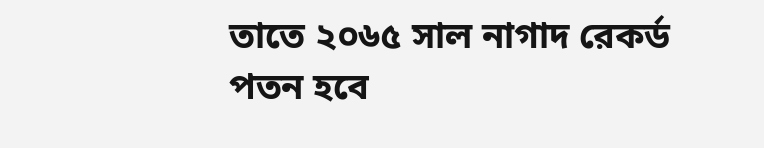তাতে ২০৬৫ সাল নাগাদ রেকর্ড পতন হবে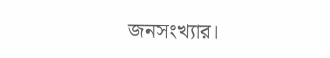জনসংখ্যার।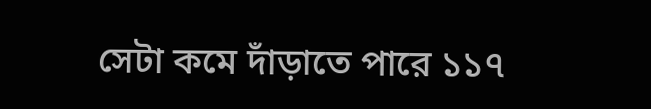সেটা কমে দাঁড়াতে পারে ১১৭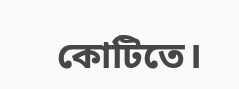কোটিতে।